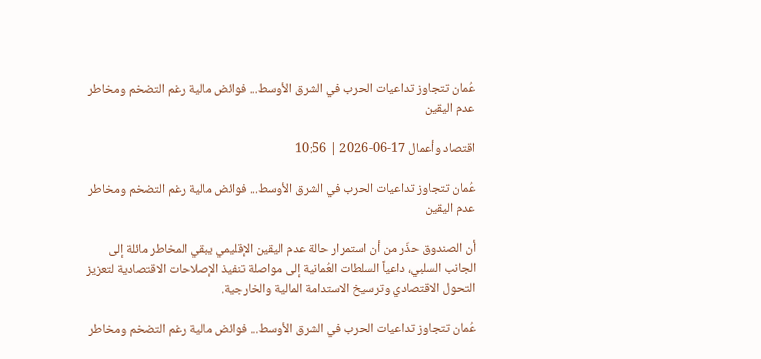عُمان تتجاوز تداعيات الحرب في الشرق الأوسط... فوائض مالية رغم التضخم ومخاطر عدم اليقين

اقتصاد وأعمال 17-06-2026 | 10:56

عُمان تتجاوز تداعيات الحرب في الشرق الأوسط... فوائض مالية رغم التضخم ومخاطر عدم اليقين

أن الصندوق حذّر من أن استمرار حالة عدم اليقين الإقليمي يبقي المخاطر مائلة إلى الجانب السلبي، داعياً السلطات العُمانية إلى مواصلة تنفيذ الإصلاحات الاقتصادية لتعزيز التحول الاقتصادي وترسيخ الاستدامة المالية والخارجية.

عُمان تتجاوز تداعيات الحرب في الشرق الأوسط... فوائض مالية رغم التضخم ومخاطر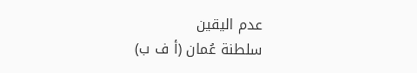عدم اليقين
سلطنة عُمان (أ ف ب)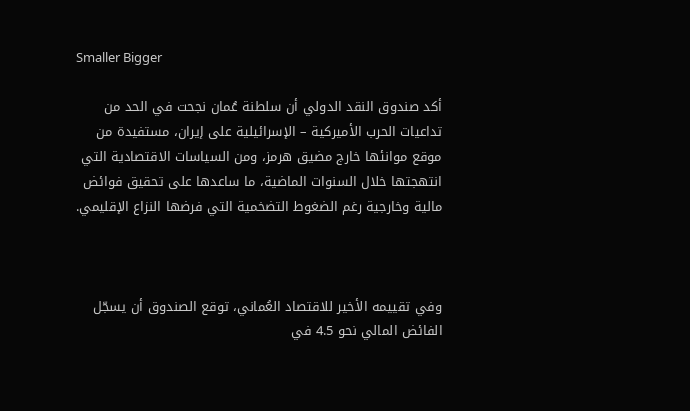Smaller Bigger

أكد صندوق النقد الدولي أن سلطنة عُمان نجحت في الحد من تداعيات الحرب الأميركية – الإسرائيلية على إيران، مستفيدة من موقع موانئها خارج مضيق هرمز، ومن السياسات الاقتصادية التي انتهجتها خلال السنوات الماضية، ما ساعدها على تحقيق فوائض مالية وخارجية رغم الضغوط التضخمية التي فرضها النزاع الإقليمي.



وفي تقييمه الأخير للاقتصاد العُماني، توقع الصندوق أن يسجّل الفائض المالي نحو 4.5 في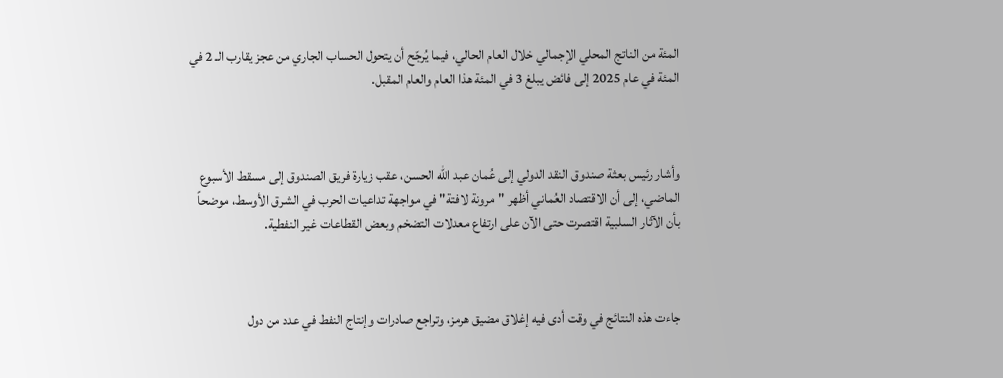المئة من الناتج المحلي الإجمالي خلال العام الحالي، فيما يُرجّح أن يتحول الحساب الجاري من عجز يقارب الـ 2 في المئة في عام 2025 إلى فائض يبلغ 3 في المئة هذا العام والعام المقبل.



وأشار رئيس بعثة صندوق النقد الدولي إلى عُمان عبد الله الحسن، عقب زيارة فريق الصندوق إلى مسقط الأسبوع الماضي، إلى أن الاقتصاد العُماني أظهر "مرونة لافتة" في مواجهة تداعيات الحرب في الشرق الأوسط، موضحاً بأن الآثار السلبية اقتصرت حتى الآن على ارتفاع معدلات التضخم وبعض القطاعات غير النفطية.



جاءت هذه النتائج في وقت أدى فيه إغلاق مضيق هرمز، وتراجع صادرات وإنتاج النفط في عدد من دول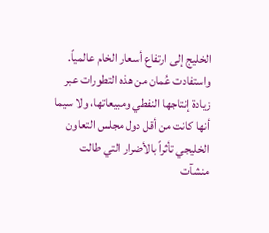الخليج إلى ارتفاع أسعار الخام عالمياً. واستفادت عُمان من هذه التطورات عبر زيادة إنتاجها النفطي ومبيعاتها، ولا سيما أنها كانت من أقل دول مجلس التعاون الخليجي تأثراً بالأضرار التي طالت منشآت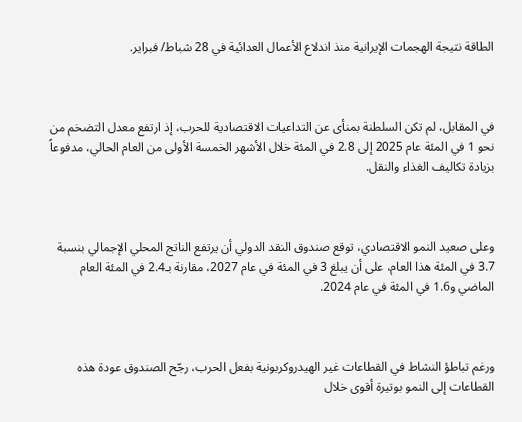الطاقة نتيجة الهجمات الإيرانية منذ اندلاع الأعمال العدائية في 28 شباط/ فبراير.



في المقابل، لم تكن السلطنة بمنأى عن التداعيات الاقتصادية للحرب، إذ ارتفع معدل التضخم من نحو 1 في المئة عام 2025 إلى 2.8 في المئة خلال الأشهر الخمسة الأولى من العام الحالي، مدفوعاً بزيادة تكاليف الغذاء والنقل.



وعلى صعيد النمو الاقتصادي، توقع صندوق النقد الدولي أن يرتفع الناتج المحلي الإجمالي بنسبة 3.7 في المئة هذا العام، على أن يبلغ 3 في المئة في عام 2027، مقارنة بـ2.4 في المئة العام الماضي و1.6 في المئة في عام 2024.



ورغم تباطؤ النشاط في القطاعات غير الهيدروكربونية بفعل الحرب، رجّح الصندوق عودة هذه القطاعات إلى النمو بوتيرة أقوى خلال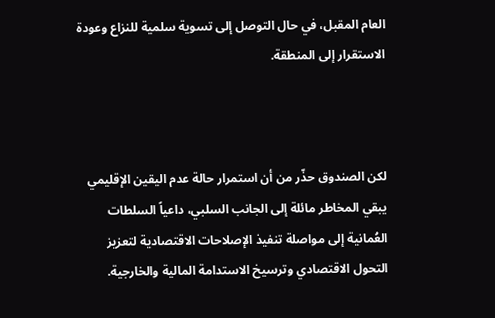العام المقبل، في حال التوصل إلى تسوية سلمية للنزاع وعودة الاستقرار إلى المنطقة.



لكن الصندوق حذّر من أن استمرار حالة عدم اليقين الإقليمي يبقي المخاطر مائلة إلى الجانب السلبي، داعياً السلطات العُمانية إلى مواصلة تنفيذ الإصلاحات الاقتصادية لتعزيز التحول الاقتصادي وترسيخ الاستدامة المالية والخارجية.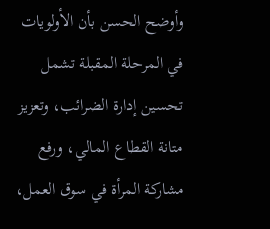وأوضح الحسن بأن الأولويات في المرحلة المقبلة تشمل تحسين إدارة الضرائب، وتعزيز متانة القطاع المالي، ورفع مشاركة المرأة في سوق العمل،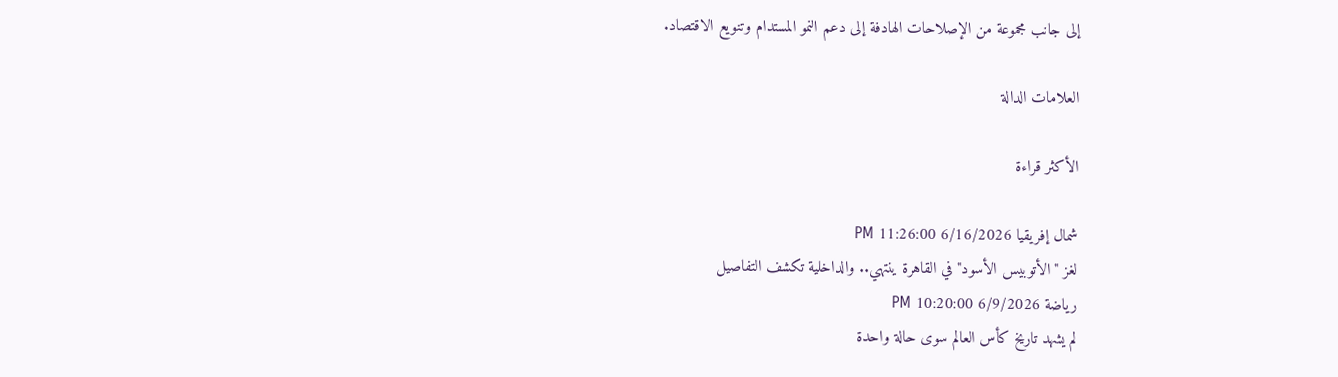إلى جانب مجموعة من الإصلاحات الهادفة إلى دعم النمو المستدام وتنويع الاقتصاد.

العلامات الدالة

الأكثر قراءة

شمال إفريقيا 6/16/2026 11:26:00 PM
لغز "الأتوبيس الأسود" في القاهرة ينتهي.. والداخلية تكشف التفاصيل
رياضة 6/9/2026 10:20:00 PM
لم يشهد تاريخ كأس العالم سوى حالة واحدة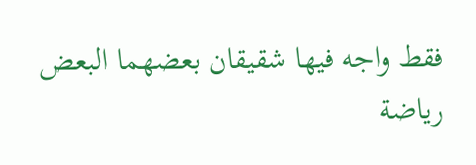فقط واجه فيها شقيقان بعضهما البعض
رياضة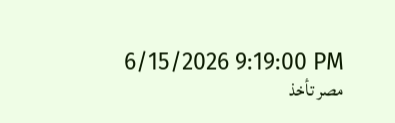6/15/2026 9:19:00 PM
مصر تأخذ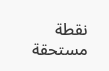نقطة مستحقة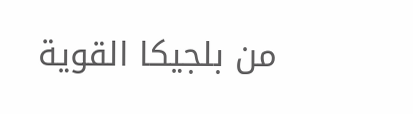من بلجيكا القوية